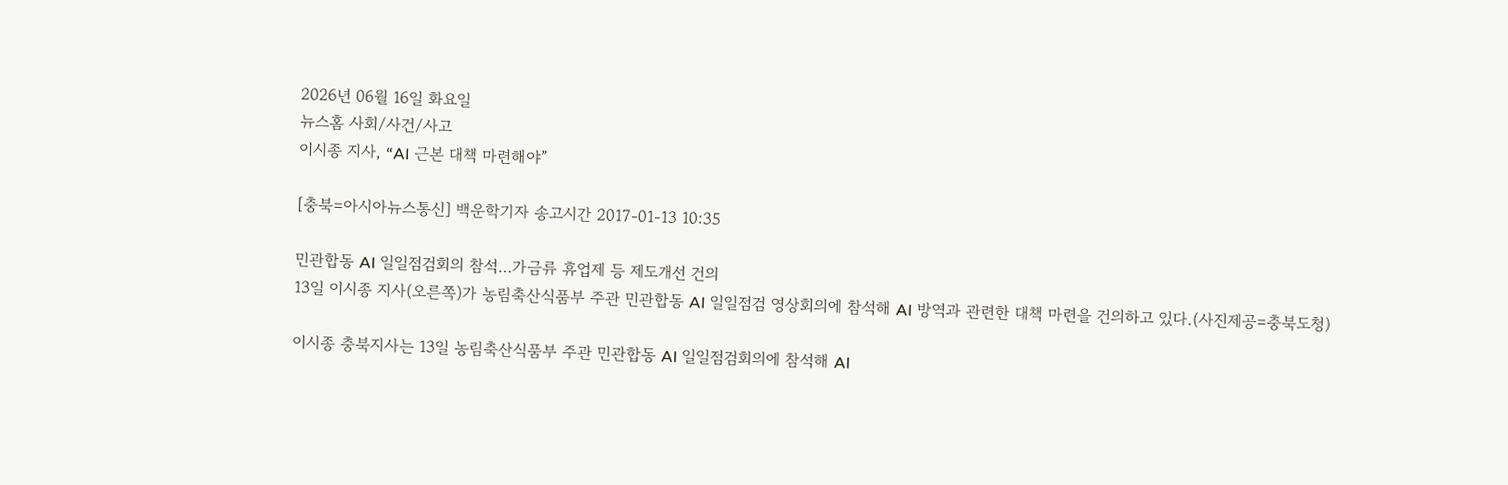2026년 06월 16일 화요일
뉴스홈 사회/사건/사고
이시종 지사, “AI 근본 대책 마련해야”

[충북=아시아뉴스통신] 백운학기자 송고시간 2017-01-13 10:35

민관합동 AI 일일점검회의 참석…가금류 휴업제 등 제도개선 건의
13일 이시종 지사(오른쪽)가 농림축산식품부 주관 민관합동 AI 일일점검 영상회의에 참석해 AI 방역과 관련한 대책 마련을 건의하고 있다.(사진제공=충북도청)

이시종 충북지사는 13일 농림축산식품부 주관 민관합동 AI 일일점검회의에 참석해 AI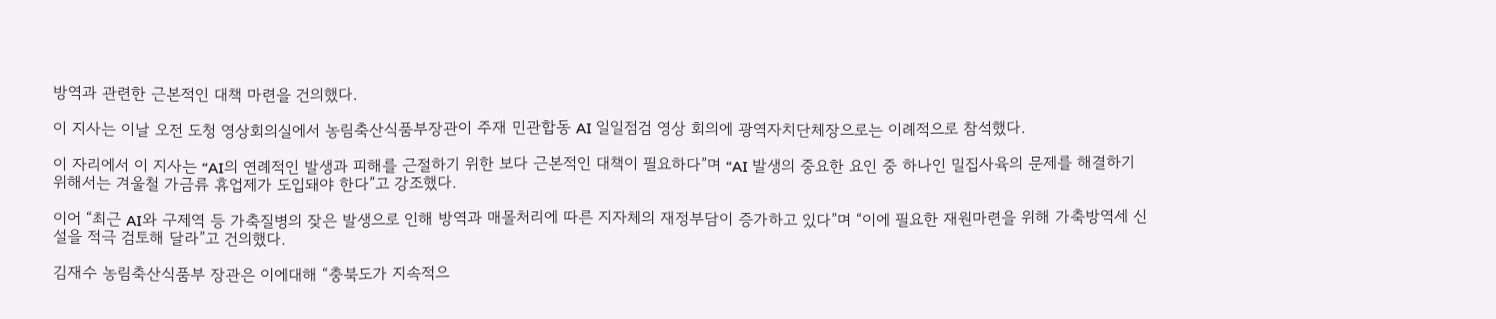방역과 관련한 근본적인 대책 마련을 건의했다.

이 지사는 이날 오전 도청 영상회의실에서 농림축산식품부장관이 주재 민관합동 AI 일일점검 영상 회의에 광역자치단체장으로는 이례적으로 참석했다.

이 자리에서 이 지사는 “AI의 연례적인 발생과 피해를 근절하기 위한 보다 근본적인 대책이 필요하다”며 “AI 발생의 중요한 요인 중 하나인 밀집사육의 문제를 해결하기 위해서는 겨울철 가금류 휴업제가 도입돼야 한다”고 강조했다.

이어 “최근 AI와 구제역 등 가축질병의 잦은 발생으로 인해 방역과 매몰처리에 따른 지자체의 재정부담이 증가하고 있다”며 “이에 필요한 재원마련을 위해 가축방역세 신설을 적극 검토해 달라”고 건의했다.

김재수 농림축산식품부 장관은 이에대해 “충북도가 지속적으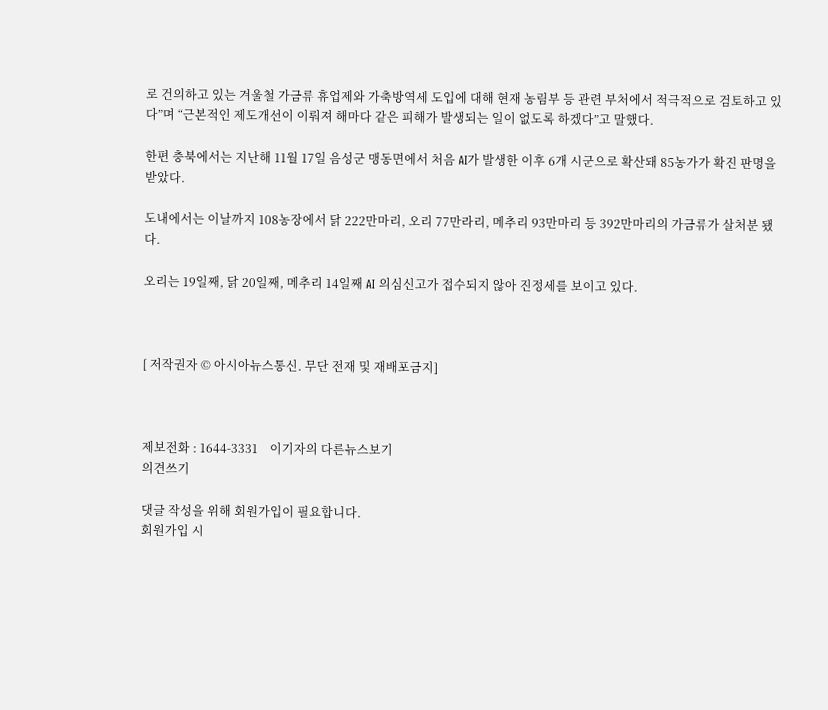로 건의하고 있는 겨울철 가금류 휴업제와 가축방역세 도입에 대해 현재 농림부 등 관련 부처에서 적극적으로 검토하고 있다”며 “근본적인 제도개선이 이뤄져 해마다 같은 피해가 발생되는 일이 없도록 하겠다”고 말했다.

한편 충북에서는 지난해 11월 17일 음성군 맹동면에서 처음 AI가 발생한 이후 6개 시군으로 확산돼 85농가가 확진 판명을 받았다.

도내에서는 이날까지 108농장에서 닭 222만마리, 오리 77만라리, 메추리 93만마리 등 392만마리의 가금류가 살처분 됐다.

오리는 19일째, 닭 20일째, 메추리 14일째 AI 의심신고가 접수되지 않아 진정세를 보이고 있다.



[ 저작권자 © 아시아뉴스통신. 무단 전재 및 재배포금지]



제보전화 : 1644-3331    이기자의 다른뉴스보기
의견쓰기

댓글 작성을 위해 회원가입이 필요합니다.
회원가입 시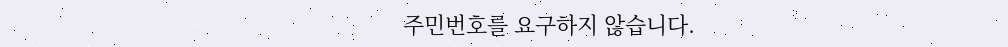주민번호를 요구하지 않습니다.